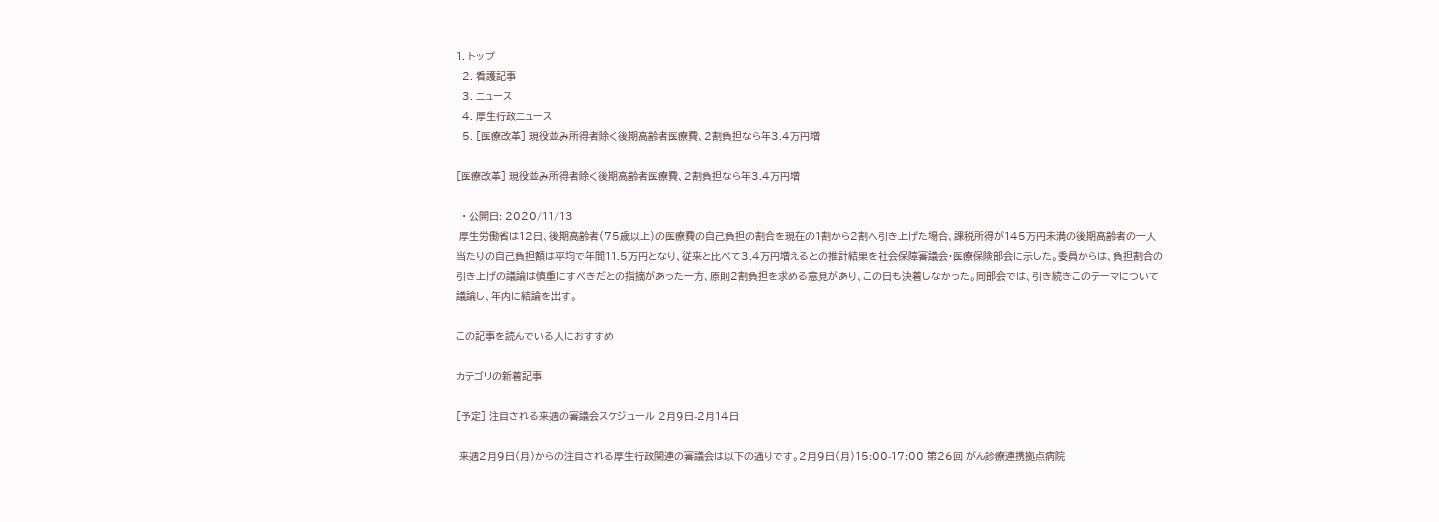1. トップ
  2. 看護記事
  3. ニュース
  4. 厚生行政ニュース
  5. [医療改革] 現役並み所得者除く後期高齢者医療費、2割負担なら年3.4万円増

[医療改革] 現役並み所得者除く後期高齢者医療費、2割負担なら年3.4万円増

  • 公開日: 2020/11/13
 厚生労働省は12日、後期高齢者(75歳以上)の医療費の自己負担の割合を現在の1割から2割へ引き上げた場合、課税所得が145万円未満の後期高齢者の一人当たりの自己負担額は平均で年間11.5万円となり、従来と比べて3.4万円増えるとの推計結果を社会保障審議会・医療保険部会に示した。委員からは、負担割合の引き上げの議論は慎重にすべきだとの指摘があった一方、原則2割負担を求める意見があり、この日も決着しなかった。同部会では、引き続きこのテーマについて議論し、年内に結論を出す。

この記事を読んでいる人におすすめ

カテゴリの新着記事

[予定] 注目される来週の審議会スケジュール 2月9日-2月14日

 来週2月9日(月)からの注目される厚生行政関連の審議会は以下の通りです。2月9日(月)15:00-17:00 第26回 がん診療連携拠点病院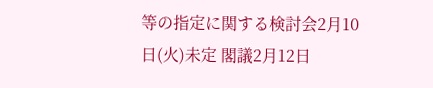等の指定に関する検討会2月10日(火)未定 閣議2月12日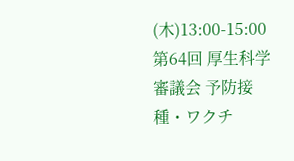(木)13:00-15:00 第64回 厚生科学審議会 予防接種・ワクチ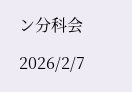ン分科会

2026/2/7